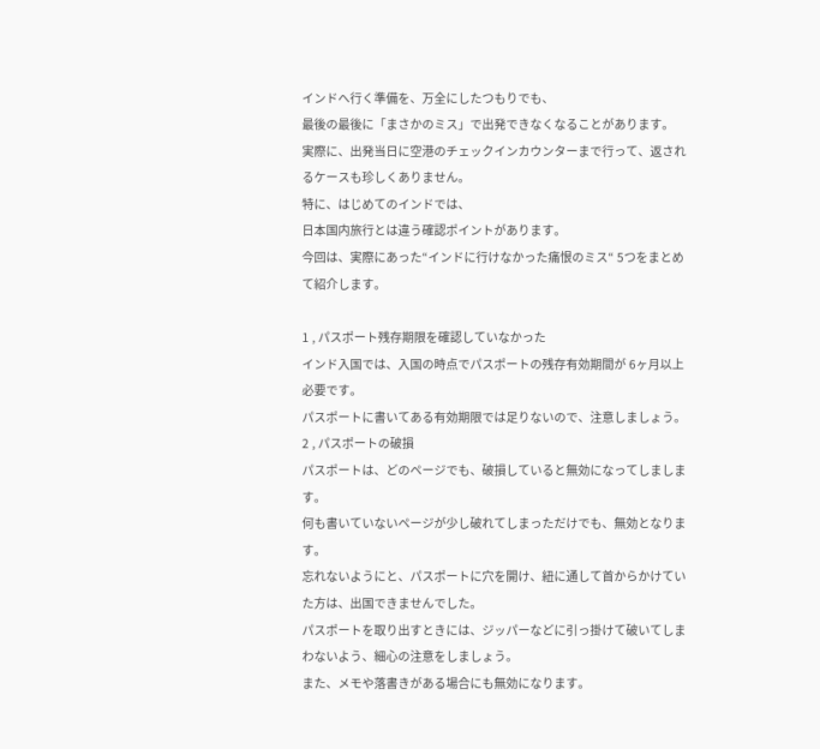インドへ行く準備を、万全にしたつもりでも、
最後の最後に「まさかのミス」で出発できなくなることがあります。
実際に、出発当日に空港のチェックインカウンターまで行って、返されるケースも珍しくありません。
特に、はじめてのインドでは、
日本国内旅行とは違う確認ポイントがあります。
今回は、実際にあった“インドに行けなかった痛恨のミス“ 5つをまとめて紹介します。

1 , パスポート残存期限を確認していなかった
インド入国では、入国の時点でパスポートの残存有効期間が 6ヶ月以上 必要です。
パスポートに書いてある有効期限では足りないので、注意しましょう。
2 , パスポートの破損
パスポートは、どのページでも、破損していると無効になってしまします。
何も書いていないページが少し破れてしまっただけでも、無効となります。
忘れないようにと、パスポートに穴を開け、紐に通して首からかけていた方は、出国できませんでした。
パスポートを取り出すときには、ジッパーなどに引っ掛けて破いてしまわないよう、細心の注意をしましょう。
また、メモや落書きがある場合にも無効になります。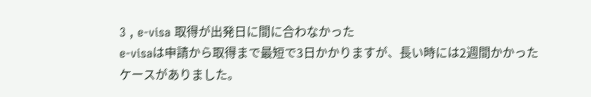3 , e-visa 取得が出発日に間に合わなかった
e-visaは申請から取得まで最短で3日かかりますが、長い時には2週間かかったケースがありました。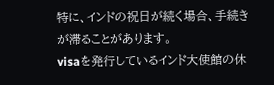特に、インドの祝日が続く場合、手続きが滞ることがあります。
visaを発行しているインド大使館の休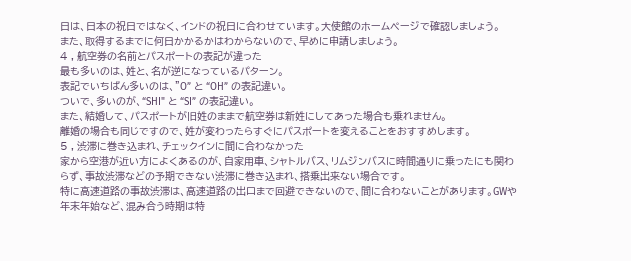日は、日本の祝日ではなく、インドの祝日に合わせています。大使館のホームページで確認しましょう。
また、取得するまでに何日かかるかはわからないので、早めに申請しましょう。
4 , 航空券の名前とパスポートの表記が違った
最も多いのは、姓と、名が逆になっているパターン。
表記でいちばん多いのは、”O” と “OH” の表記違い。
ついで、多いのが、“SHI" と “SI” の表記違い。
また、結婚して、パスポートが旧姓のままで航空券は新姓にしてあった場合も乗れません。
離婚の場合も同じですので、姓が変わったらすぐにパスポートを変えることをおすすめします。
5 , 渋滞に巻き込まれ、チェックインに間に合わなかった
家から空港が近い方によくあるのが、自家用車、シャトルバス、リムジンバスに時間通りに乗ったにも関わらず、事故渋滞などの予期できない渋滞に巻き込まれ、搭乗出来ない場合です。
特に高速道路の事故渋滞は、高速道路の出口まで回避できないので、間に合わないことがあります。GWや年末年始など、混み合う時期は特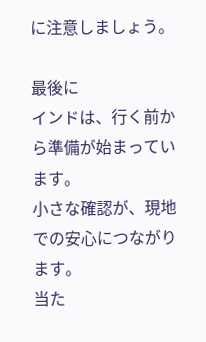に注意しましょう。

最後に
インドは、行く前から準備が始まっています。
小さな確認が、現地での安心につながります。
当た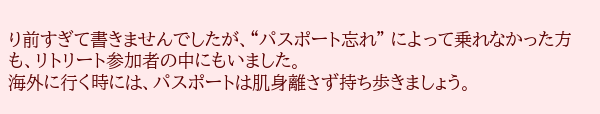り前すぎて書きませんでしたが、“パスポート忘れ” によって乗れなかった方も、リトリート参加者の中にもいました。
海外に行く時には、パスポートは肌身離さず持ち歩きましょう。